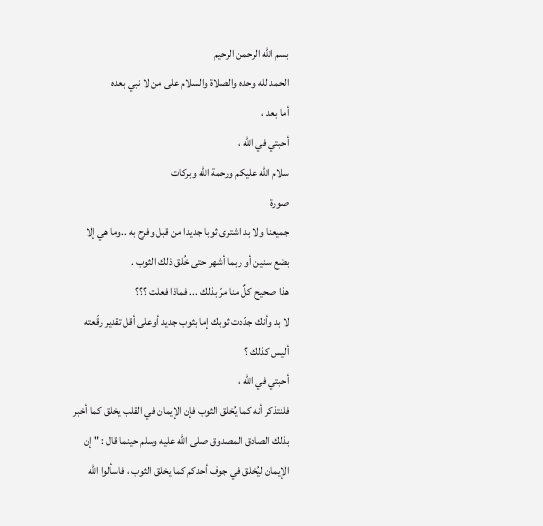بسم الله الرحمن الرحيم
الحمد لله وحده والصلاة والسلام على من لا نبي بعده
أما بعد ،
أحبتي في الله ،
سلام الله عليكم ورحمة الله وبركات
صورة
جميعنا ولا بد اشترى ثوبا جديدا من قبل وفرح به ..وما هي إلا بضع سنين أو ربما أشهر حتى خُلق ذلك الثوب .
هذا صحيح كلٌ منا مرّ بذلك ... فماذا فعلت ؟؟؟
لا بد وأنك جدّدت ثوبك إما بثوب جديد أوعلى أقل تقدير رقّعته
أليس كذلك ؟
أحبتي في الله ،
فلنتذكر أنه كما يُخلق الثوب فإن الإيمان في القلب يخلق كما أخبر بذلك الصادق المصدوق صلى الله عليه وسلم حينما قال : " إن الإيمان ليُخلق في جوف أحدكم كما يخلق الثوب ، فاسألوا الله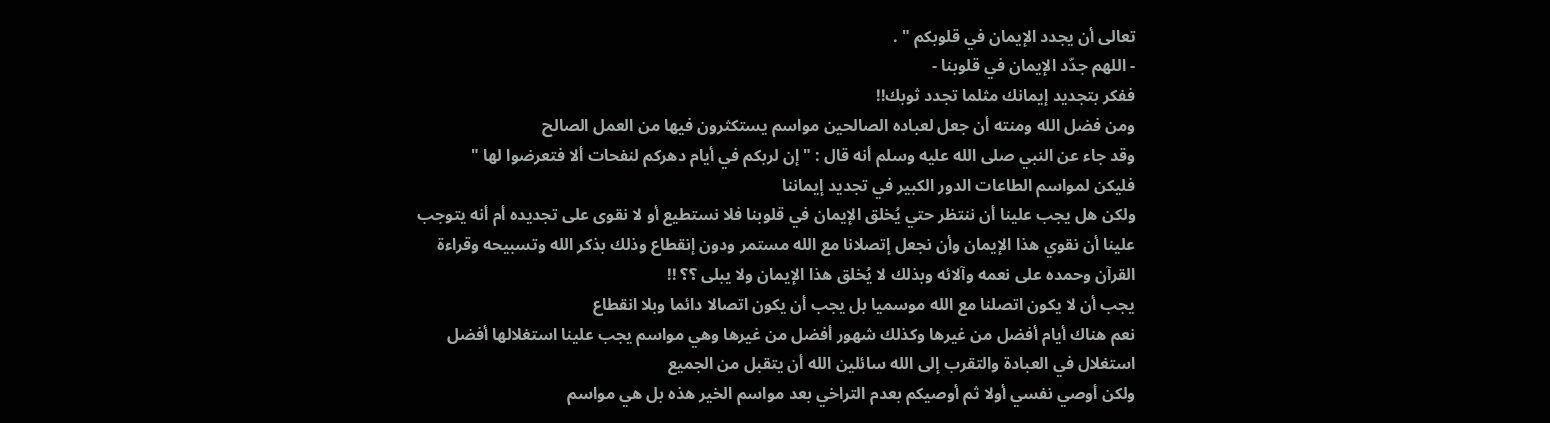تعالى أن يجدد الإيمان في قلوبكم " .
- اللهم جدّد الإيمان في قلوبنا -
ففكر بتجديد إيمانك مثلما تجدد ثوبك!!
ومن فضل الله ومنته أن جعل لعباده الصالحين مواسم يستكثرون فيها من العمل الصالح
وقد جاء عن النبي صلى الله عليه وسلم أنه قال : " إن لربكم في أيام دهركم لنفحات ألا فتعرضوا لها "
فليكن لمواسم الطاعات الدور الكبير في تجديد إيماننا
ولكن هل يجب علينا أن ننتظر حتي يُخلق الإيمان في قلوبنا فلا نستطيع أو لا نقوى على تجديده أم أنه يتوجب علينا أن نقوي هذا الإيمان وأن نجعل إتصلانا مع الله مستمر ودون إنقطاع وذلك بذكر الله وتسبيحه وقراءة القرآن وحمده على نعمه وآلائه وبذلك لا يُخلق هذا الإيمان ولا يبلى ؟؟ !!
يجب أن لا يكون اتصلنا مع الله موسميا بل يجب أن يكون اتصالا دائما وبلا انقطاع
نعم هناك أيام أفضل من غيرها وكذلك شهور أفضل من غيرها وهي مواسم يجب علينا استغلالها أفضل استغلال في العبادة والتقرب إلى الله سائلين الله أن يتقبل من الجميع
ولكن أوصي نفسي أولا ثم أوصيكم بعدم التراخي بعد مواسم الخير هذه بل هي مواسم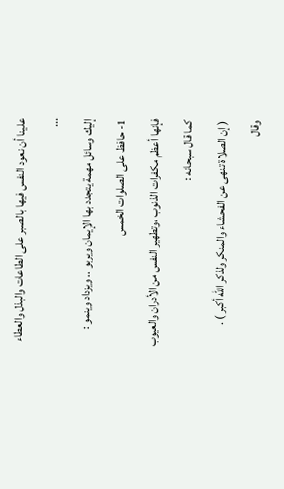علينا أن نعود النفس فيها بالصبر على الطاعات والبذل والعطاء
...
إليك وسائل مهمة يتجدد بها الإيمان ويربو .. ويزداد وينمو :
1- حافظ على الصلوات الخمس
فإنها أعظم مكفرات الذنوب ،وتطهير النفس من الأدران والعيوب
كما قال سبحانه :
( إن الصلاة تنهى عن الفحشاء والمنكر ولذكر الله أكبر ) .
وقال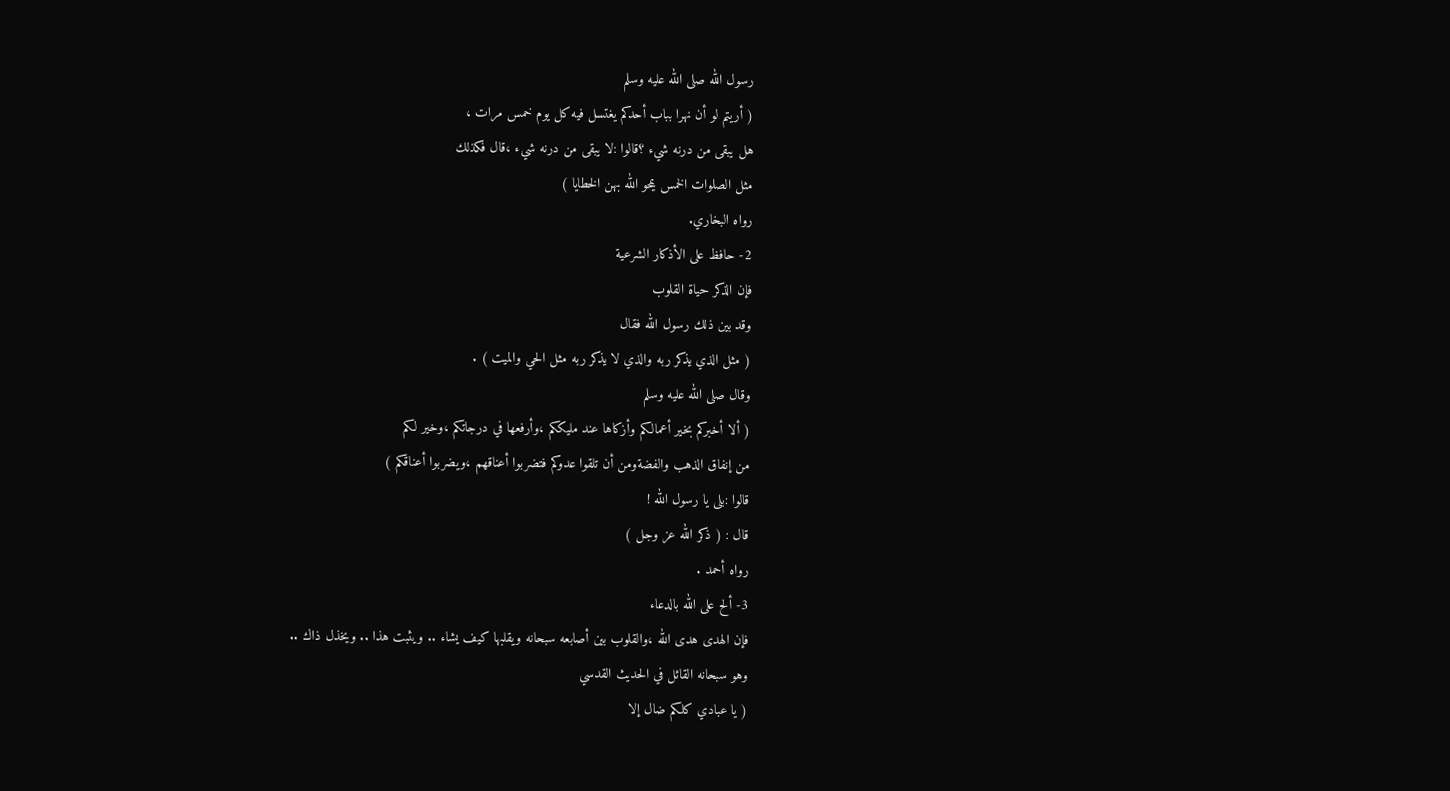رسول الله صلى الله عليه وسلم
( أريتم لو أن نهرا بباب أحدكم يغتسل فيه كل يوم خمس مرات ،
هل يبقى من درنه شيء ؟قالوا :لا يبقى من درنه شيء ،قال فكذلك
مثل الصلوات الخمس يمحو الله بهن الخطايا )
رواه البخاري.
2- حافظ على الأذكار الشرعية
فإن الذكر حياة القلوب
وقد بين ذلك رسول الله فقال
( مثل الذي يذكر ربه والذي لا يذكر ربه مثل الحي والميت ) .
وقال صلى الله عليه وسلم
( ألا أخبركم بخير أعمالكم وأزكاها عند مليككم ،وأرفعها في درجاتكم ،وخير لكم
من إنفاق الذهب والفضةومن أن تلقوا عدوكم فتضربوا أعناقهم ،ويضربوا أعناقكم )
قالوا :بلى يا رسول الله !
قال : ( ذكر الله عز وجل )
رواه أحمد .
3- ألح على الله بالدعاء
فإن الهدى هدى الله ،والقلوب بين أصابعه سبحانه ويقلبها كيف يشاء .. ويثبت هذا .. ويخذل ذاك ..
وهو سبحانه القائل في الحديث القدسي
( يا عبادي كلكم ضال إلا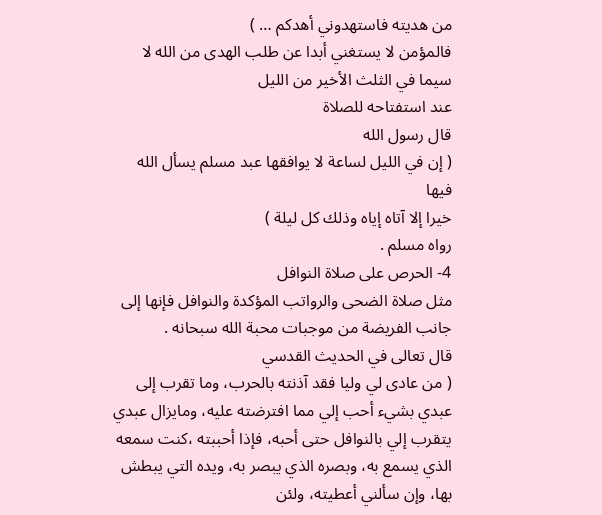من هديته فاستهدوني أهدكم … )
فالمؤمن لا يستغني أبدا عن طلب الهدى من الله لا سيما في الثلث الأخير من الليل
عند استفتاحه للصلاة
قال رسول الله
( إن في الليل لساعة لا يوافقها عبد مسلم يسأل الله فيها
خيرا إلا آتاه إياه وذلك كل ليلة )
رواه مسلم .
4- الحرص على صلاة النوافل
مثل صلاة الضحى والرواتب المؤكدة والنوافل فإنها إلى جانب الفريضة من موجبات محبة الله سبحانه .
قال تعالى في الحديث القدسي
( من عادى لي وليا فقد آذنته بالحرب، وما تقرب إلى عبدي بشيء أحب إلي مما افترضته عليه، ومايزال عبدي يتقرب إلي بالنوافل حتى أحبه، فإذا أحببته ،كنت سمعه الذي يسمع به، وبصره الذي يبصر به، ويده التي يبطش بها، وإن سألني أعطيته، ولئن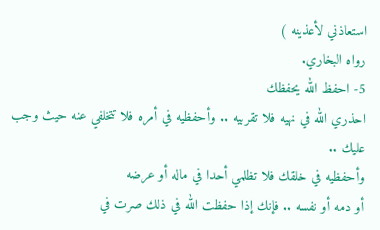استعاذني لأعذينه )
رواه البخاري.
5- احفظ الله يحفظك
احذري الله في نهيه فلا تقربيه .. وأحفظيه في أمره فلا تتخلفي عنه حيث وجب عليك ..
وأحفظيه في خلقك فلا تظلمي أحدا في ماله أو عرضه
أو دمه أو نفسه .. فإنك إذا حفظت الله في ذلك صرت في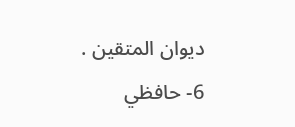ديوان المتقين .
6- حافظي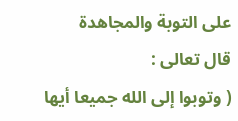على التوبة والمجاهدة
قال تعالى :
( وتوبوا إلى الله جميعا أيها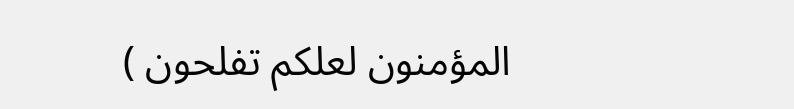المؤمنون لعلكم تفلحون )